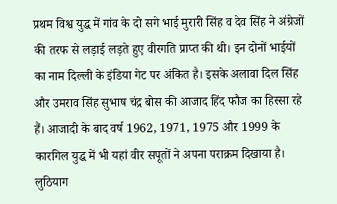प्रथम विश्व युद्ध में गांव के दो सगे भाई मुरारी सिंह व देव सिंह ने अंग्रेजों की तरफ से लड़ाई लड़ते हुए वीरगति प्राप्त की थी। इन दोनों भाईयों का नाम दिल्ली के इंडिया गेट पर अंकित है। इसके अलावा दिल सिंह और उमराव सिंह सुभाष चंद्र बोस की आजाद हिंद फौज का हिस्सा रहे हैं। आजादी के बाद वर्ष 1962, 1971, 1975 और 1999 के कारगिल युद्ध में भी यहां वीर सपूतों ने अपना पराक्रम दिखाया है।
लुठियाग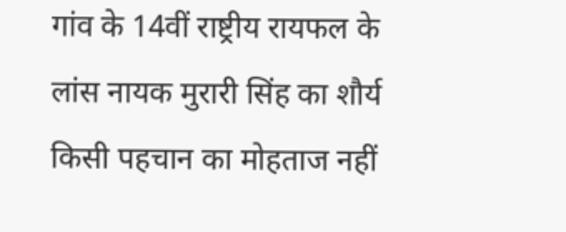गांव के 14वीं राष्ट्रीय रायफल के लांस नायक मुरारी सिंह का शौर्य किसी पहचान का मोहताज नहीं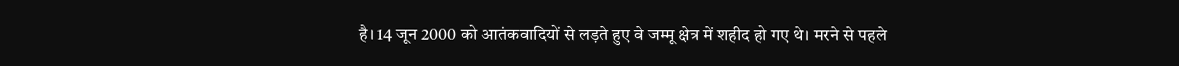है। 14 जून 2000 को आतंकवादियों से लड़ते हुए वे जम्मू क्षेत्र में शहीद हो गए थे। मरने से पहले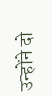उन्होंने दो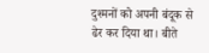दुश्मनों को अपनी बंदूक से ढेर कर दिया था। बीते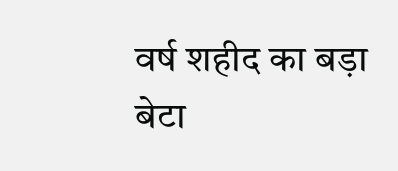वर्ष शहीद का बड़ा बेटा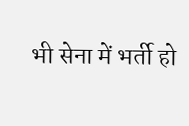भी सेना में भर्ती हो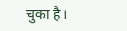चुका है।